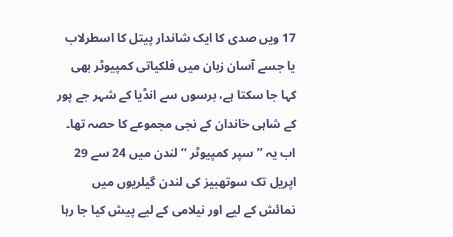17 ویں صدی کا ایک شاندار پیتل کا اسطرلاب یا جسے آسان زبان میں فلکیاتی کمپیوٹر بھی کہا جا سکتا ہے، برسوں سے انڈیا کے شہر جے پور کے شاہی خاندان کے نجی مجموعے کا حصہ تھا۔
اب یہ ’’ سپر کمپیوٹر ‘‘ لندن میں 24 سے 29 اپریل تک سوتھبیز کی لندن گیلریوں میں نمائش کے لیے اور نیلامی کے لیے پیش کیا جا رہا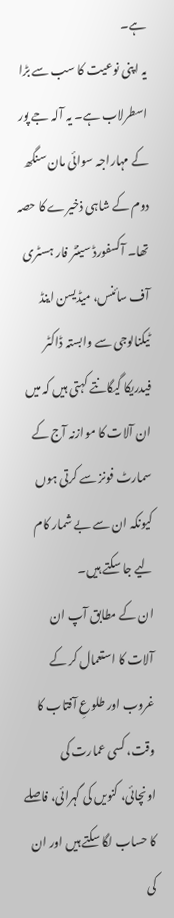ہے۔
یہ اپنی نوعیت کا سب سے بڑا اسطرلاب ہے۔ یہ آلہ جے پور کے مہاراجہ سوائی مان سنگھ دوم کے شاہی ذخیرے کا حصہ تھا۔ آکسفورڈ سینٹر فار ہسٹری آف سائنس، میڈیسن اینڈ ٹیکنالوجی سے وابستہ ڈاکٹر فیدریکا گیگانتے کہتی ہیں کہ میں ان آلات کا موازنہ آج کے سمارٹ فونز سے کرتی ہوں کیونکہ ان سے بے شمار کام لیے جا سکتے ہیں۔
ان کے مطابق آپ ان آلات کا استعمال کر کے غروب اور طلوعِ آفتاب کا وقت، کسی عمارت کی اونچائی، کنویں کی گہرائی، فاصلے کا حساب لگا سکتے ہیں اور ان کی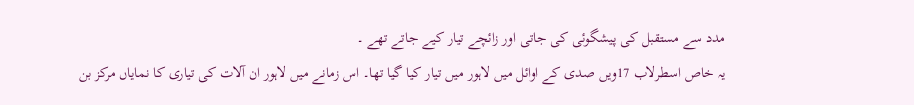مدد سے مستقبل کی پیشگوئی کی جاتی اور زائچے تیار کیے جاتے تھے ۔
یہ خاص اسطرلاب 17ویں صدی کے اوائل میں لاہور میں تیار کیا گیا تھا۔ اس زمانے میں لاہور ان آلات کی تیاری کا نمایاں مرکز بن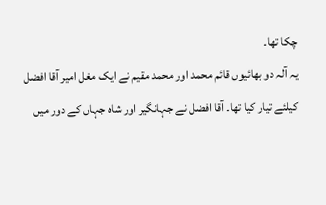چکا تھا۔
یہ آلہ دو بھائیوں قائم محمد اور محمد مقیم نے ایک مغل امیر آقا افضل کیلئے تیار کیا تھا۔ آقا افضل نے جہانگیر اور شاہ جہاں کے دور میں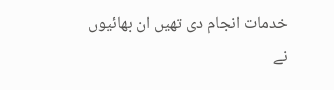خدمات انجام دی تھیں ان بھائیوں نے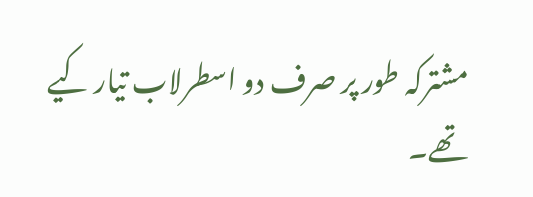مشترکہ طور پر صرف دو اسطرلاب تیار کیے تھے۔